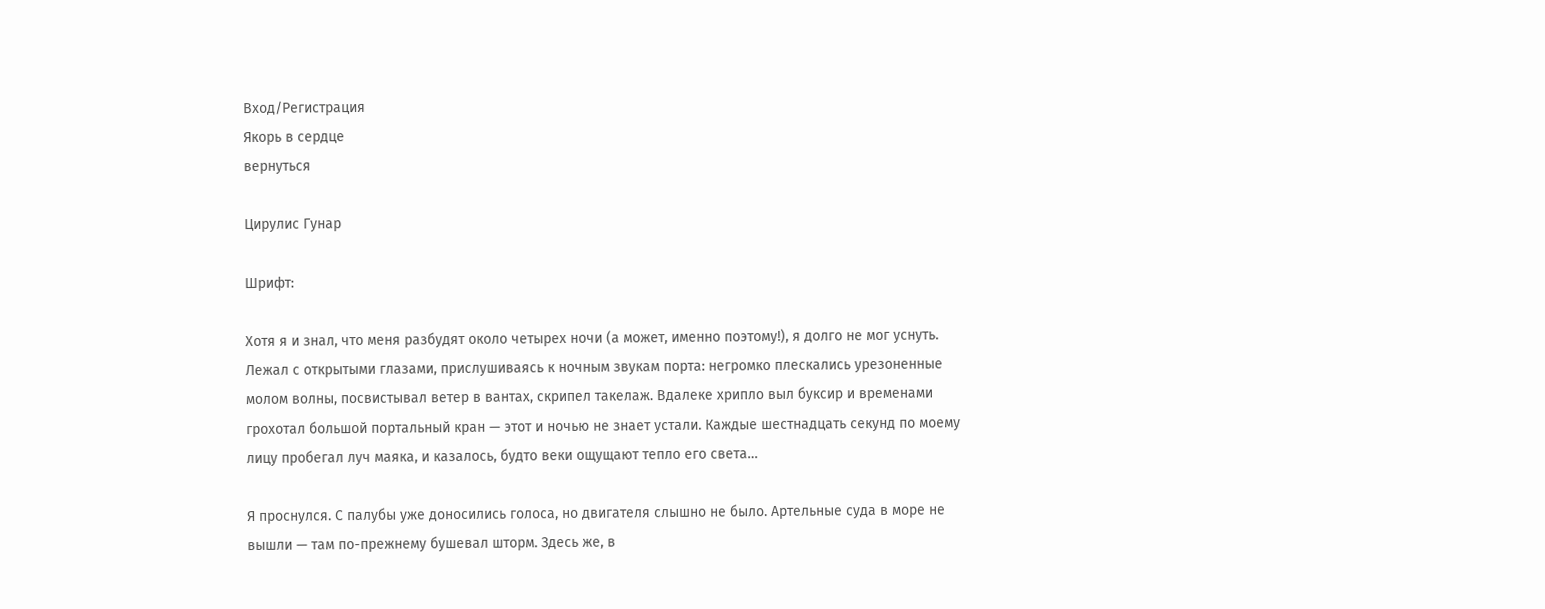Вход/Регистрация
Якорь в сердце
вернуться

Цирулис Гунар

Шрифт:

Хотя я и знал, что меня разбудят около четырех ночи (а может, именно поэтому!), я долго не мог уснуть. Лежал с открытыми глазами, прислушиваясь к ночным звукам порта: негромко плескались урезоненные молом волны, посвистывал ветер в вантах, скрипел такелаж. Вдалеке хрипло выл буксир и временами грохотал большой портальный кран — этот и ночью не знает устали. Каждые шестнадцать секунд по моему лицу пробегал луч маяка, и казалось, будто веки ощущают тепло его света…

Я проснулся. С палубы уже доносились голоса, но двигателя слышно не было. Артельные суда в море не вышли — там по-прежнему бушевал шторм. Здесь же, в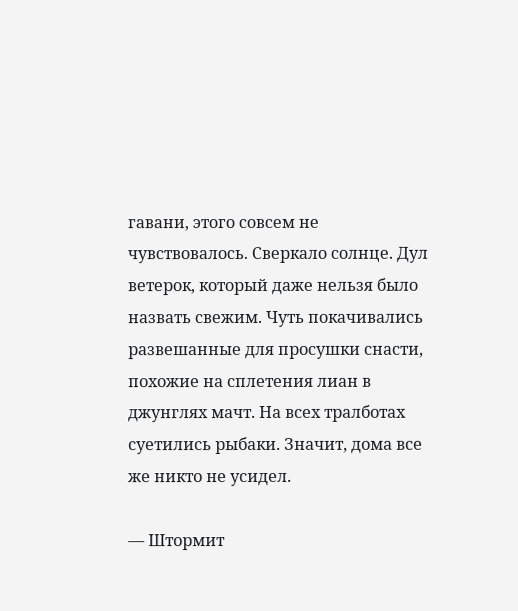гавани, этого совсем не чувствовалось. Сверкало солнце. Дул ветерок, который даже нельзя было назвать свежим. Чуть покачивались развешанные для просушки снасти, похожие на сплетения лиан в джунглях мачт. На всех тралботах суетились рыбаки. Значит, дома все же никто не усидел.

— Штормит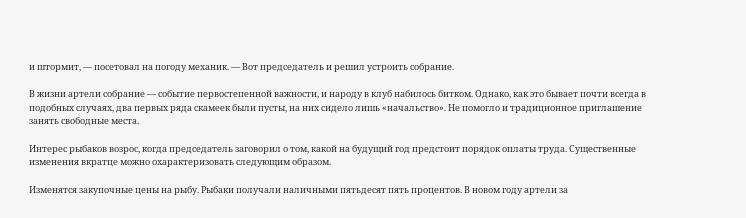и штормит, — посетовал на погоду механик. — Вот председатель и решил устроить собрание.

В жизни артели собрание — событие первостепенной важности, и народу в клуб набилось битком. Однако, как это бывает почти всегда в подобных случаях, два первых ряда скамеек были пусты, на них сидело лишь «начальство». Не помогло и традиционное приглашение занять свободные места.

Интерес рыбаков возрос, когда председатель заговорил о том, какой на будущий год предстоит порядок оплаты труда. Существенные изменения вкратце можно охарактеризовать следующим образом.

Изменятся закупочные цены на рыбу. Рыбаки получали наличными пятьдесят пять процентов. В новом году артели за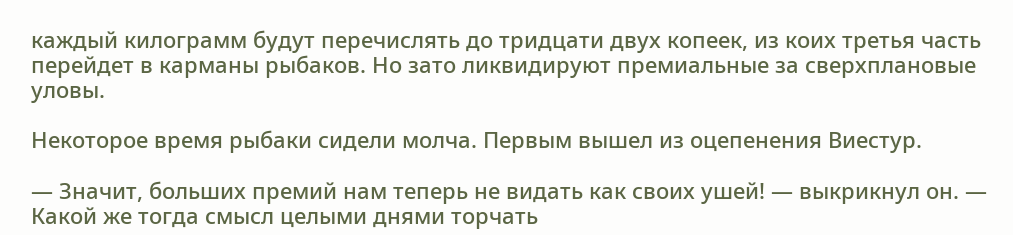каждый килограмм будут перечислять до тридцати двух копеек, из коих третья часть перейдет в карманы рыбаков. Но зато ликвидируют премиальные за сверхплановые уловы.

Некоторое время рыбаки сидели молча. Первым вышел из оцепенения Виестур.

— Значит, больших премий нам теперь не видать как своих ушей! — выкрикнул он. — Какой же тогда смысл целыми днями торчать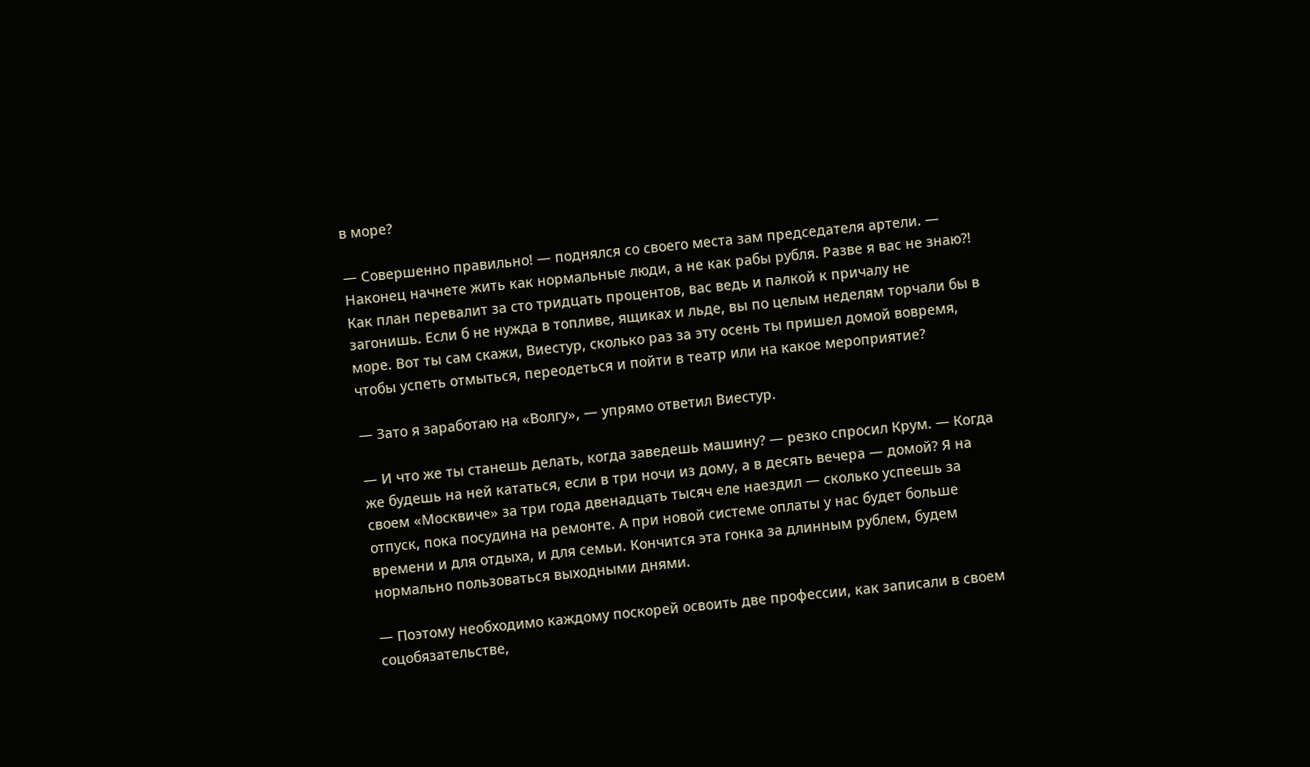в море?

— Совершенно правильно! — поднялся со своего места зам председателя артели. — Наконец начнете жить как нормальные люди, а не как рабы рубля. Разве я вас не знаю?! Как план перевалит за сто тридцать процентов, вас ведь и палкой к причалу не загонишь. Если б не нужда в топливе, ящиках и льде, вы по целым неделям торчали бы в море. Вот ты сам скажи, Виестур, сколько раз за эту осень ты пришел домой вовремя, чтобы успеть отмыться, переодеться и пойти в театр или на какое мероприятие?

— Зато я заработаю на «Волгу», — упрямо ответил Виестур.

— И что же ты станешь делать, когда заведешь машину? — резко спросил Крум. — Когда же будешь на ней кататься, если в три ночи из дому, а в десять вечера — домой? Я на своем «Москвиче» за три года двенадцать тысяч еле наездил — сколько успеешь за отпуск, пока посудина на ремонте. А при новой системе оплаты у нас будет больше времени и для отдыха, и для семьи. Кончится эта гонка за длинным рублем, будем нормально пользоваться выходными днями.

— Поэтому необходимо каждому поскорей освоить две профессии, как записали в своем соцобязательстве,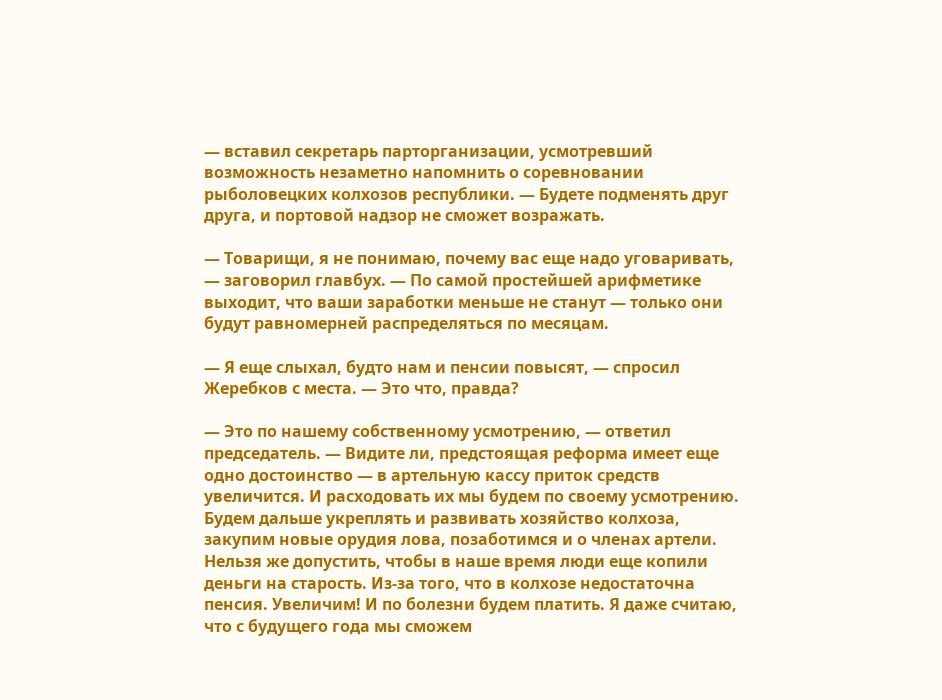— вставил секретарь парторганизации, усмотревший возможность незаметно напомнить о соревновании рыболовецких колхозов республики. — Будете подменять друг друга, и портовой надзор не сможет возражать.

— Товарищи, я не понимаю, почему вас еще надо уговаривать, — заговорил главбух. — По самой простейшей арифметике выходит, что ваши заработки меньше не станут — только они будут равномерней распределяться по месяцам.

— Я еще слыхал, будто нам и пенсии повысят, — спросил Жеребков с места. — Это что, правда?

— Это по нашему собственному усмотрению, — ответил председатель. — Видите ли, предстоящая реформа имеет еще одно достоинство — в артельную кассу приток средств увеличится. И расходовать их мы будем по своему усмотрению. Будем дальше укреплять и развивать хозяйство колхоза, закупим новые орудия лова, позаботимся и о членах артели. Нельзя же допустить, чтобы в наше время люди еще копили деньги на старость. Из-за того, что в колхозе недостаточна пенсия. Увеличим! И по болезни будем платить. Я даже считаю, что с будущего года мы сможем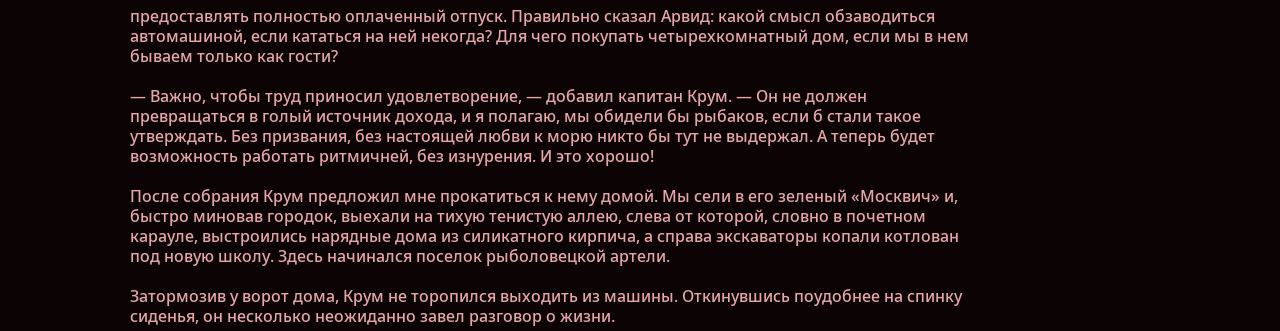предоставлять полностью оплаченный отпуск. Правильно сказал Арвид: какой смысл обзаводиться автомашиной, если кататься на ней некогда? Для чего покупать четырехкомнатный дом, если мы в нем бываем только как гости?

— Важно, чтобы труд приносил удовлетворение, — добавил капитан Крум. — Он не должен превращаться в голый источник дохода, и я полагаю, мы обидели бы рыбаков, если б стали такое утверждать. Без призвания, без настоящей любви к морю никто бы тут не выдержал. А теперь будет возможность работать ритмичней, без изнурения. И это хорошо!

После собрания Крум предложил мне прокатиться к нему домой. Мы сели в его зеленый «Москвич» и, быстро миновав городок, выехали на тихую тенистую аллею, слева от которой, словно в почетном карауле, выстроились нарядные дома из силикатного кирпича, а справа экскаваторы копали котлован под новую школу. Здесь начинался поселок рыболовецкой артели.

Затормозив у ворот дома, Крум не торопился выходить из машины. Откинувшись поудобнее на спинку сиденья, он несколько неожиданно завел разговор о жизни.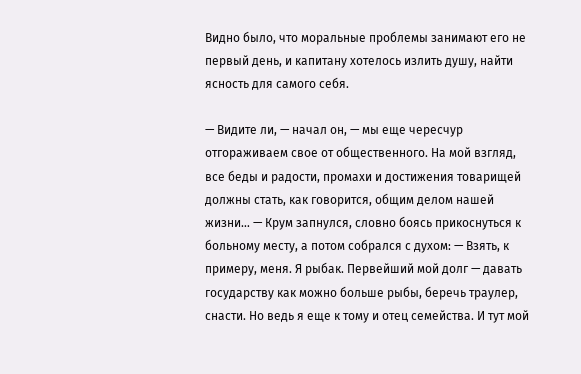Видно было, что моральные проблемы занимают его не первый день, и капитану хотелось излить душу, найти ясность для самого себя.

— Видите ли, — начал он, — мы еще чересчур отгораживаем свое от общественного. На мой взгляд, все беды и радости, промахи и достижения товарищей должны стать, как говорится, общим делом нашей жизни… — Крум запнулся, словно боясь прикоснуться к больному месту, а потом собрался с духом: — Взять, к примеру, меня. Я рыбак. Первейший мой долг — давать государству как можно больше рыбы, беречь траулер, снасти. Но ведь я еще к тому и отец семейства. И тут мой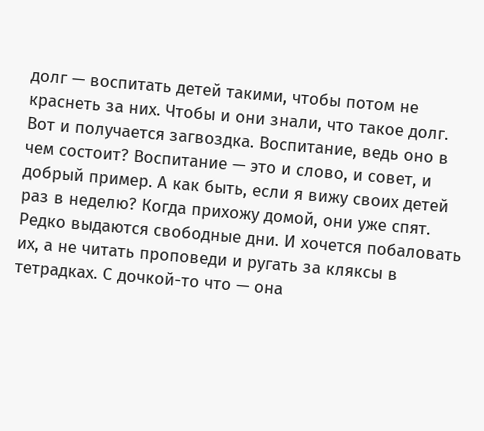долг — воспитать детей такими, чтобы потом не краснеть за них. Чтобы и они знали, что такое долг. Вот и получается загвоздка. Воспитание, ведь оно в чем состоит? Воспитание — это и слово, и совет, и добрый пример. А как быть, если я вижу своих детей раз в неделю? Когда прихожу домой, они уже спят. Редко выдаются свободные дни. И хочется побаловать их, а не читать проповеди и ругать за кляксы в тетрадках. С дочкой-то что — она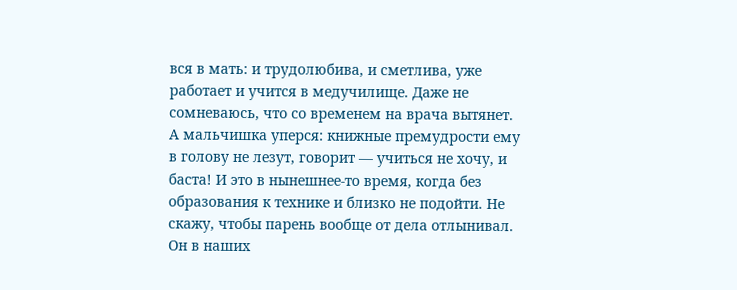вся в мать: и трудолюбива, и сметлива, уже работает и учится в медучилище. Даже не сомневаюсь, что со временем на врача вытянет. А мальчишка уперся: книжные премудрости ему в голову не лезут, говорит — учиться не хочу, и баста! И это в нынешнее-то время, когда без образования к технике и близко не подойти. Не скажу, чтобы парень вообще от дела отлынивал. Он в наших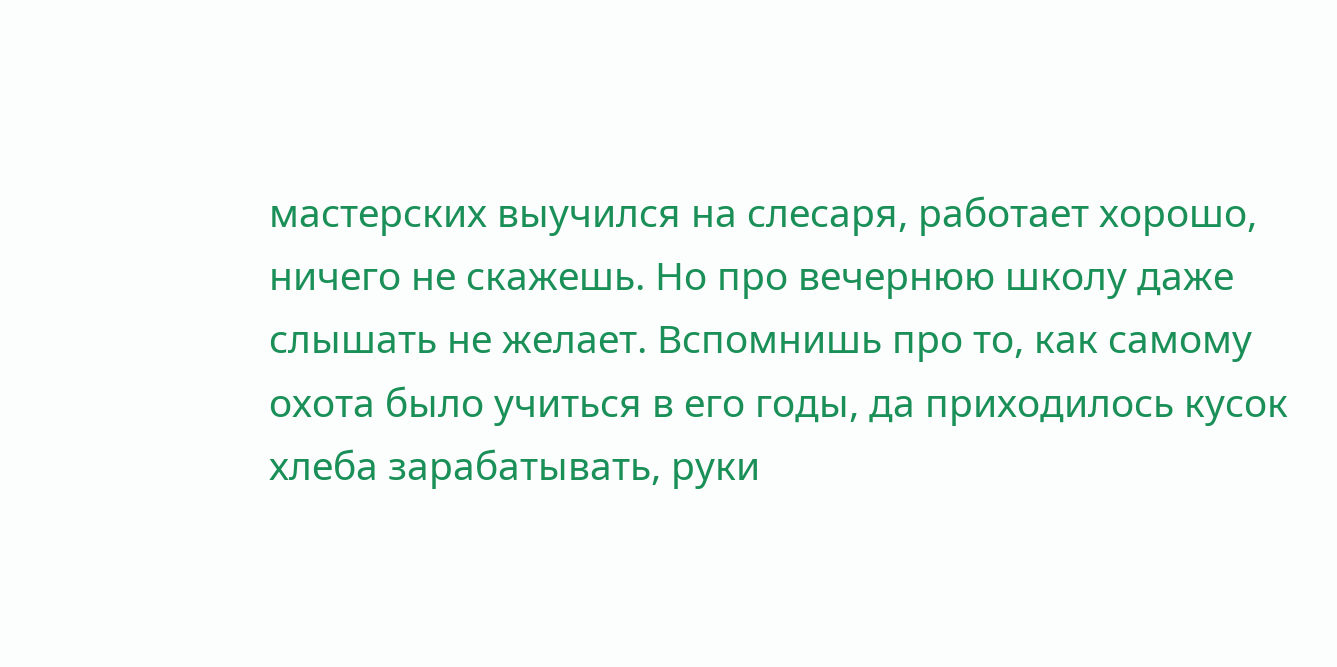мастерских выучился на слесаря, работает хорошо, ничего не скажешь. Но про вечернюю школу даже слышать не желает. Вспомнишь про то, как самому охота было учиться в его годы, да приходилось кусок хлеба зарабатывать, руки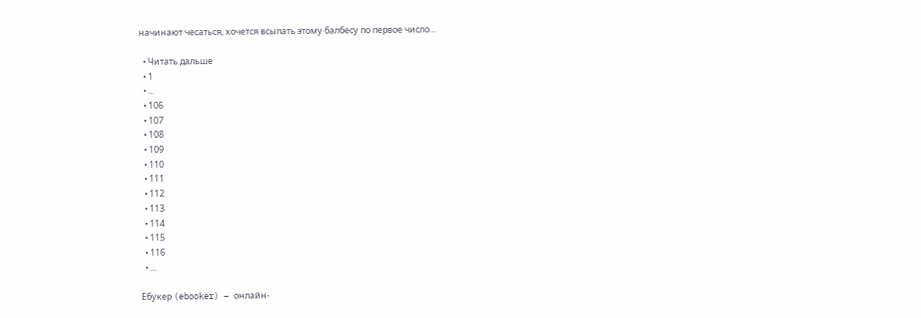начинают чесаться, хочется всыпать этому балбесу по первое число…

  • Читать дальше
  • 1
  • ...
  • 106
  • 107
  • 108
  • 109
  • 110
  • 111
  • 112
  • 113
  • 114
  • 115
  • 116
  • ...

Ебукер (ebooker) – онлайн-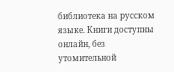библиотека на русском языке. Книги доступны онлайн, без утомительной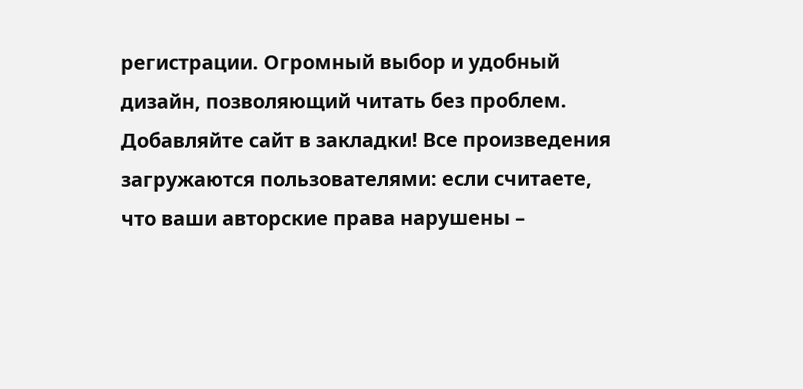регистрации. Огромный выбор и удобный дизайн, позволяющий читать без проблем. Добавляйте сайт в закладки! Все произведения загружаются пользователями: если считаете, что ваши авторские права нарушены –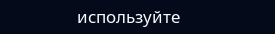используйте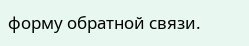форму обратной связи.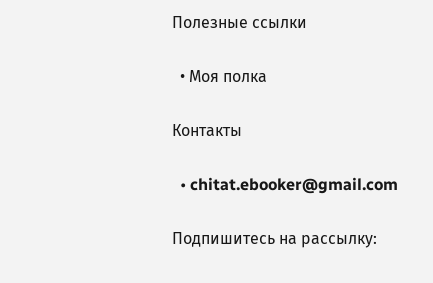Полезные ссылки

  • Моя полка

Контакты

  • chitat.ebooker@gmail.com

Подпишитесь на рассылку: